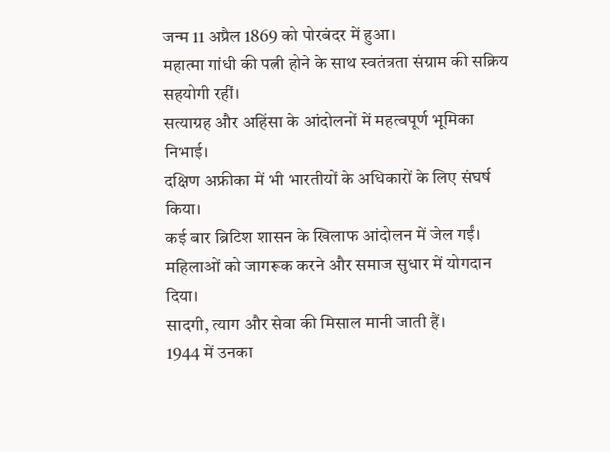जन्म 11 अप्रैल 1869 को पोरबंदर में हुआ।
महात्मा गांधी की पत्नी होने के साथ स्वतंत्रता संग्राम की सक्रिय सहयोगी रहीं।
सत्याग्रह और अहिंसा के आंदोलनों में महत्वपूर्ण भूमिका निभाई।
दक्षिण अफ्रीका में भी भारतीयों के अधिकारों के लिए संघर्ष किया।
कई बार ब्रिटिश शासन के खिलाफ आंदोलन में जेल गईं।
महिलाओं को जागरूक करने और समाज सुधार में योगदान दिया।
सादगी, त्याग और सेवा की मिसाल मानी जाती हैं।
1944 में उनका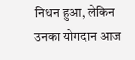निधन हुआ, लेकिन उनका योगदान आज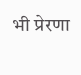भी प्रेरणा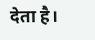देता है।